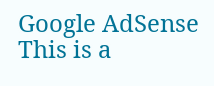Google AdSense
This is a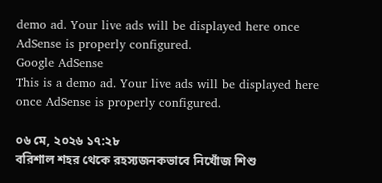demo ad. Your live ads will be displayed here once AdSense is properly configured.
Google AdSense
This is a demo ad. Your live ads will be displayed here once AdSense is properly configured.

০৬ মে, ২০২৬ ১৭:২৮
বরিশাল শহর থেকে রহস্যজনকভাবে নিখোঁজ শিশু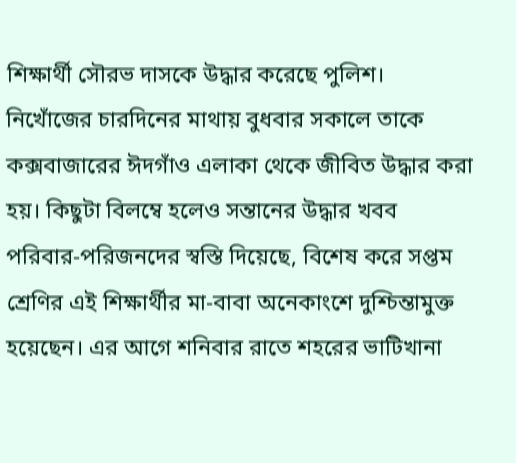শিক্ষার্থী সৌরভ দাসকে উদ্ধার করেছে পুলিশ। নিখোঁজের চারদিনের মাথায় বুধবার সকালে তাকে কক্সবাজারের ঈদগাঁও এলাকা থেকে জীবিত উদ্ধার করা হয়। কিছুটা বিলম্বে হলেও সন্তানের উদ্ধার খবব পরিবার-পরিজনদের স্বস্তি দিয়েছে, বিশেষ করে সপ্তম শ্রেণির এই শিক্ষার্থীর মা-বাবা অনেকাংশে দুশ্চিন্তামুক্ত হয়েছেন। এর আগে শনিবার রাতে শহরের ভাটিখানা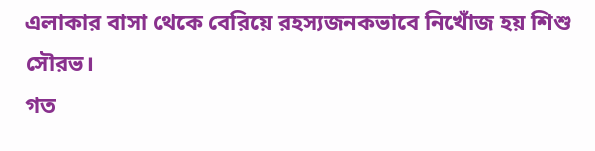এলাকার বাসা থেকে বেরিয়ে রহস্যজনকভাবে নিখোঁজ হয় শিশু সৌরভ।
গত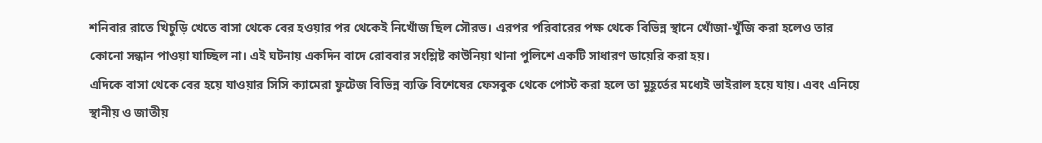শনিবার রাতে খিচুড়ি খেতে বাসা থেকে বের হওয়ার পর থেকেই নিখোঁজ ছিল সৌরভ। এরপর পরিবারের পক্ষ থেকে বিভিন্ন স্থানে খোঁজা-খুঁজি করা হলেও তার কোনো সন্ধান পাওয়া যাচ্ছিল না। এই ঘটনায় একদিন বাদে রোববার সংশ্লিষ্ট কাউনিয়া থানা পুলিশে একটি সাধারণ ডায়েরি করা হয়।
এদিকে বাসা থেকে বের হয়ে যাওয়ার সিসি ক্যামেরা ফুটেজ বিভিন্ন ব্যক্তি বিশেষের ফেসবুক থেকে পোস্ট করা হলে তা মুহূর্তের মধ্যেই ভাইরাল হয়ে যায়। এবং এনিয়ে স্থানীয় ও জাতীয়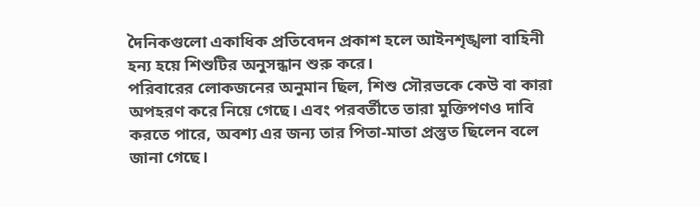দৈনিকগুলো একাধিক প্রতিবেদন প্রকাশ হলে আইনশৃঙ্খলা বাহিনী হন্য হয়ে শিশুটির অনুসন্ধান শুরু করে।
পরিবারের লোকজনের অনুমান ছিল, শিশু সৌরভকে কেউ বা কারা অপহরণ করে নিয়ে গেছে। এবং পরবর্তীতে তারা মুক্তিপণও দাবি করতে পারে, অবশ্য এর জন্য তার পিতা-মাতা প্রস্তুত ছিলেন বলে জানা গেছে।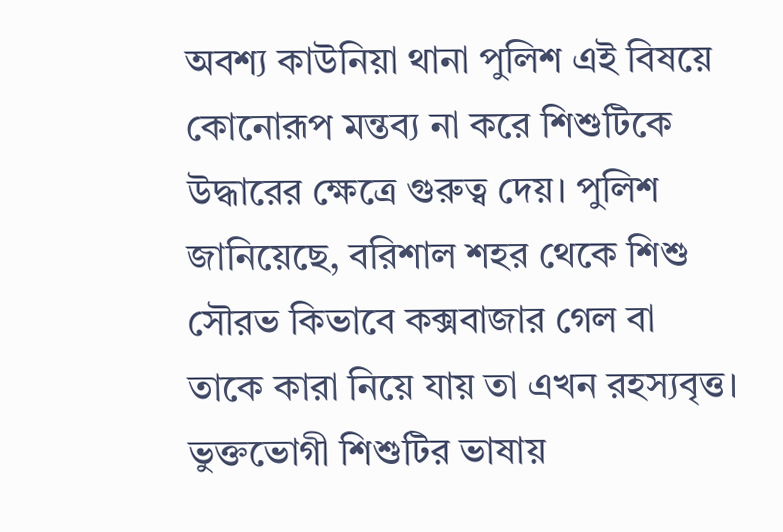অবশ্য কাউনিয়া থানা পুলিশ এই বিষয়ে কোনোরূপ মন্তব্য না করে শিশুটিকে উদ্ধারের ক্ষেত্রে গুরুত্ব দেয়। পুলিশ জানিয়েছে, বরিশাল শহর থেকে শিশু সৌরভ কিভাবে কক্সবাজার গেল বা তাকে কারা নিয়ে যায় তা এখন রহস্যবৃত্ত।
ভুক্তভোগী শিশুটির ভাষায়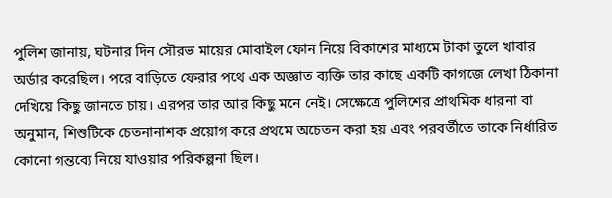পুলিশ জানায়, ঘটনার দিন সৌরভ মায়ের মোবাইল ফোন নিয়ে বিকাশের মাধ্যমে টাকা তুলে খাবার অর্ডার করেছিল। পরে বাড়িতে ফেরার পথে এক অজ্ঞাত ব্যক্তি তার কাছে একটি কাগজে লেখা ঠিকানা দেখিয়ে কিছু জানতে চায়। এরপর তার আর কিছু মনে নেই। সেক্ষেত্রে পুলিশের প্রাথমিক ধারনা বা অনুমান, শিশুটিকে চেতনানাশক প্রয়োগ করে প্রথমে অচেতন করা হয় এবং পরবর্তীতে তাকে নির্ধারিত কোনো গন্তব্যে নিয়ে যাওয়ার পরিকল্পনা ছিল।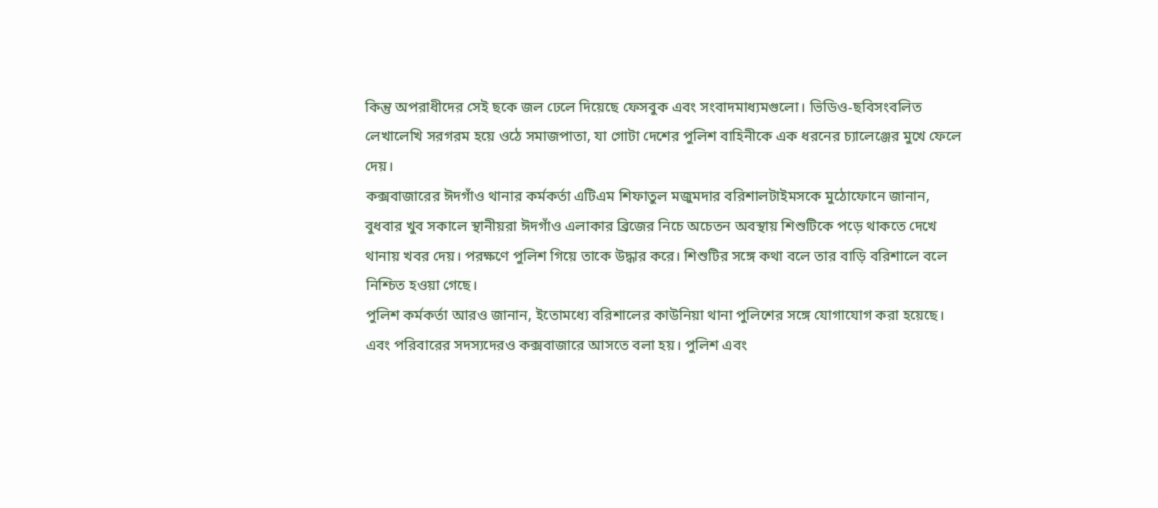কিন্তু অপরাধীদের সেই ছকে জল ঢেলে দিয়েছে ফেসবুক এবং সংবাদমাধ্যমগুলো। ভিডিও-ছবিসংবলিত লেখালেখি সরগরম হয়ে ওঠে সমাজপাতা, যা গোটা দেশের পুলিশ বাহিনীকে এক ধরনের চ্যালেঞ্জের মুখে ফেলে দেয়।
কক্সবাজারের ঈদগাঁও থানার কর্মকর্তা এটিএম শিফাতুল মজুমদার বরিশালটাইমসকে মুঠোফোনে জানান, বুধবার খুব সকালে স্থানীয়রা ঈদগাঁও এলাকার ব্রিজের নিচে অচেতন অবস্থায় শিশুটিকে পড়ে থাকতে দেখে থানায় খবর দেয়। পরক্ষণে পুলিশ গিয়ে তাকে উদ্ধার করে। শিশুটির সঙ্গে কথা বলে তার বাড়ি বরিশালে বলে নিশ্চিত হওয়া গেছে।
পুলিশ কর্মকর্তা আরও জানান, ইতোমধ্যে বরিশালের কাউনিয়া থানা পুলিশের সঙ্গে যোগাযোগ করা হয়েছে। এবং পরিবারের সদস্যদেরও কক্সবাজারে আসতে বলা হয়। পুলিশ এবং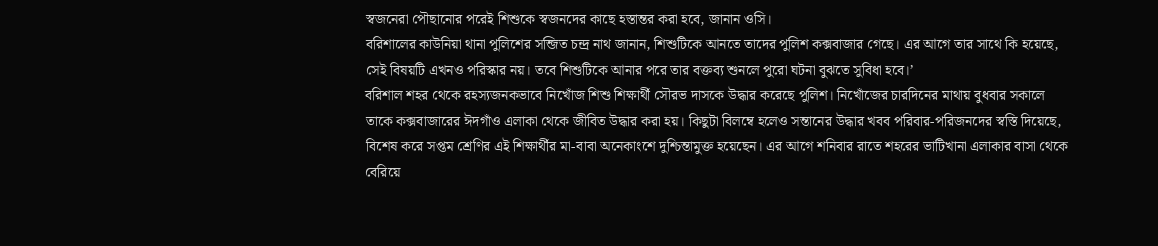স্বজনেরা পৌছানোর পরেই শিশুকে স্বজনদের কাছে হস্তান্তর করা হবে, জানান ওসি।
বরিশালের কাউনিয়া থানা পুলিশের সন্জিত চন্দ্র নাথ জানান, শিশুটিকে আনতে তাদের পুলিশ কক্সবাজার গেছে। এর আগে তার সাথে কি হয়েছে, সেই বিষয়টি এখনও পরিস্কার নয়। তবে শিশুটিকে আনার পরে তার বক্তব্য শুনলে পুরো ঘটনা বুঝতে সুবিধা হবে।’
বরিশাল শহর থেকে রহস্যজনকভাবে নিখোঁজ শিশু শিক্ষার্থী সৌরভ দাসকে উদ্ধার করেছে পুলিশ। নিখোঁজের চারদিনের মাথায় বুধবার সকালে তাকে কক্সবাজারের ঈদগাঁও এলাকা থেকে জীবিত উদ্ধার করা হয়। কিছুটা বিলম্বে হলেও সন্তানের উদ্ধার খবব পরিবার-পরিজনদের স্বস্তি দিয়েছে, বিশেষ করে সপ্তম শ্রেণির এই শিক্ষার্থীর মা-বাবা অনেকাংশে দুশ্চিন্তামুক্ত হয়েছেন। এর আগে শনিবার রাতে শহরের ভাটিখানা এলাকার বাসা থেকে বেরিয়ে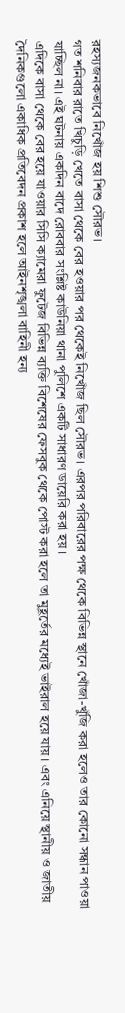রহস্যজনকভাবে নিখোঁজ হয় শিশু সৌরভ।
গত শনিবার রাতে খিচুড়ি খেতে বাসা থেকে বের হওয়ার পর থেকেই নিখোঁজ ছিল সৌরভ। এরপর পরিবারের পক্ষ থেকে বিভিন্ন স্থানে খোঁজা-খুঁজি করা হলেও তার কোনো সন্ধান পাওয়া যাচ্ছিল না। এই ঘটনায় একদিন বাদে রোববার সংশ্লিষ্ট কাউনিয়া থানা পুলিশে একটি সাধারণ ডায়েরি করা হয়।
এদিকে বাসা থেকে বের হয়ে যাওয়ার সিসি ক্যামেরা ফুটেজ বিভিন্ন ব্যক্তি বিশেষের ফেসবুক থেকে পোস্ট করা হলে তা মুহূর্তের মধ্যেই ভাইরাল হয়ে যায়। এবং এনিয়ে স্থানীয় ও জাতীয় দৈনিকগুলো একাধিক প্রতিবেদন প্রকাশ হলে আইনশৃঙ্খলা বাহিনী হন্য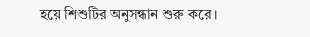হয়ে শিশুটির অনুসন্ধান শুরু করে।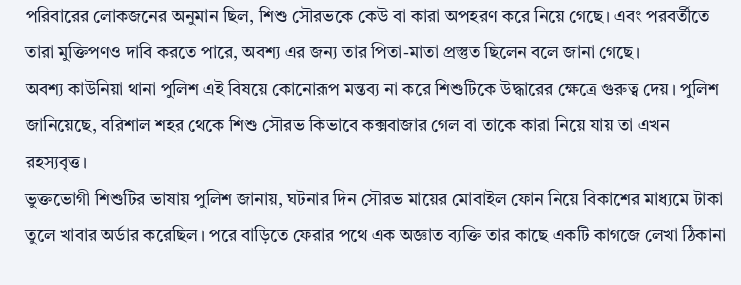পরিবারের লোকজনের অনুমান ছিল, শিশু সৌরভকে কেউ বা কারা অপহরণ করে নিয়ে গেছে। এবং পরবর্তীতে তারা মুক্তিপণও দাবি করতে পারে, অবশ্য এর জন্য তার পিতা-মাতা প্রস্তুত ছিলেন বলে জানা গেছে।
অবশ্য কাউনিয়া থানা পুলিশ এই বিষয়ে কোনোরূপ মন্তব্য না করে শিশুটিকে উদ্ধারের ক্ষেত্রে গুরুত্ব দেয়। পুলিশ জানিয়েছে, বরিশাল শহর থেকে শিশু সৌরভ কিভাবে কক্সবাজার গেল বা তাকে কারা নিয়ে যায় তা এখন রহস্যবৃত্ত।
ভুক্তভোগী শিশুটির ভাষায় পুলিশ জানায়, ঘটনার দিন সৌরভ মায়ের মোবাইল ফোন নিয়ে বিকাশের মাধ্যমে টাকা তুলে খাবার অর্ডার করেছিল। পরে বাড়িতে ফেরার পথে এক অজ্ঞাত ব্যক্তি তার কাছে একটি কাগজে লেখা ঠিকানা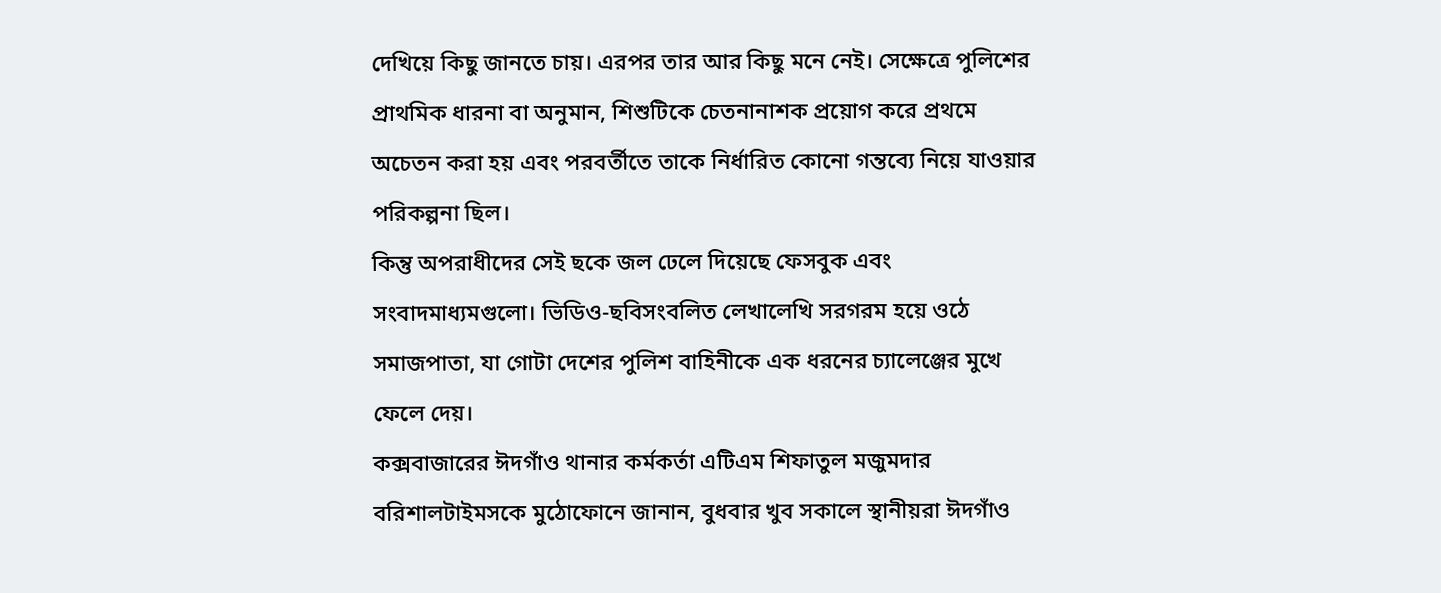দেখিয়ে কিছু জানতে চায়। এরপর তার আর কিছু মনে নেই। সেক্ষেত্রে পুলিশের প্রাথমিক ধারনা বা অনুমান, শিশুটিকে চেতনানাশক প্রয়োগ করে প্রথমে অচেতন করা হয় এবং পরবর্তীতে তাকে নির্ধারিত কোনো গন্তব্যে নিয়ে যাওয়ার পরিকল্পনা ছিল।
কিন্তু অপরাধীদের সেই ছকে জল ঢেলে দিয়েছে ফেসবুক এবং সংবাদমাধ্যমগুলো। ভিডিও-ছবিসংবলিত লেখালেখি সরগরম হয়ে ওঠে সমাজপাতা, যা গোটা দেশের পুলিশ বাহিনীকে এক ধরনের চ্যালেঞ্জের মুখে ফেলে দেয়।
কক্সবাজারের ঈদগাঁও থানার কর্মকর্তা এটিএম শিফাতুল মজুমদার বরিশালটাইমসকে মুঠোফোনে জানান, বুধবার খুব সকালে স্থানীয়রা ঈদগাঁও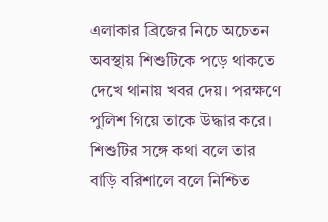এলাকার ব্রিজের নিচে অচেতন অবস্থায় শিশুটিকে পড়ে থাকতে দেখে থানায় খবর দেয়। পরক্ষণে পুলিশ গিয়ে তাকে উদ্ধার করে। শিশুটির সঙ্গে কথা বলে তার বাড়ি বরিশালে বলে নিশ্চিত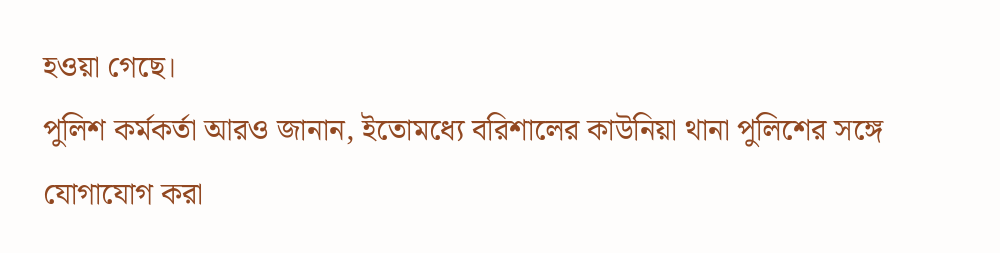হওয়া গেছে।
পুলিশ কর্মকর্তা আরও জানান, ইতোমধ্যে বরিশালের কাউনিয়া থানা পুলিশের সঙ্গে যোগাযোগ করা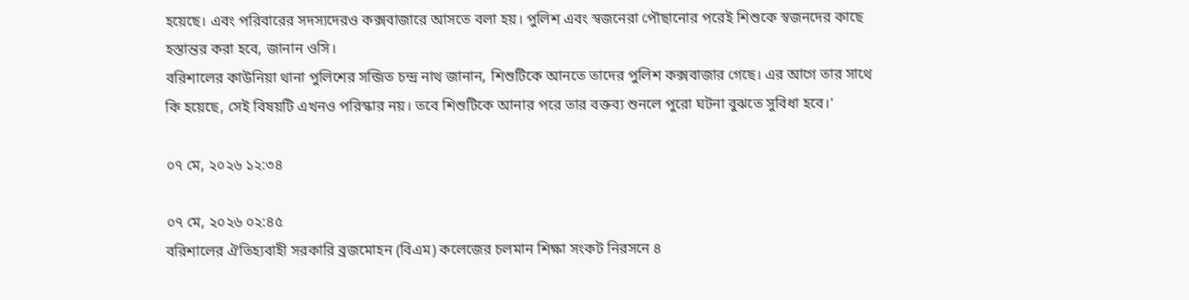হয়েছে। এবং পরিবারের সদস্যদেরও কক্সবাজারে আসতে বলা হয়। পুলিশ এবং স্বজনেরা পৌছানোর পরেই শিশুকে স্বজনদের কাছে হস্তান্তর করা হবে, জানান ওসি।
বরিশালের কাউনিয়া থানা পুলিশের সন্জিত চন্দ্র নাথ জানান, শিশুটিকে আনতে তাদের পুলিশ কক্সবাজার গেছে। এর আগে তার সাথে কি হয়েছে, সেই বিষয়টি এখনও পরিস্কার নয়। তবে শিশুটিকে আনার পরে তার বক্তব্য শুনলে পুরো ঘটনা বুঝতে সুবিধা হবে।’

০৭ মে, ২০২৬ ১২:৩৪

০৭ মে, ২০২৬ ০২:৪৫
বরিশালের ঐতিহ্যবাহী সরকারি ব্রজমোহন (বিএম) কলেজের চলমান শিক্ষা সংকট নিরসনে ৪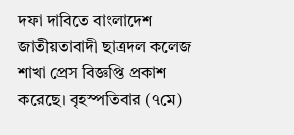দফা দাবিতে বাংলাদেশ জাতীয়তাবাদী ছাত্রদল কলেজ শাখা প্রেস বিজ্ঞপ্তি প্রকাশ করেছে। বৃহস্পতিবার (৭মে)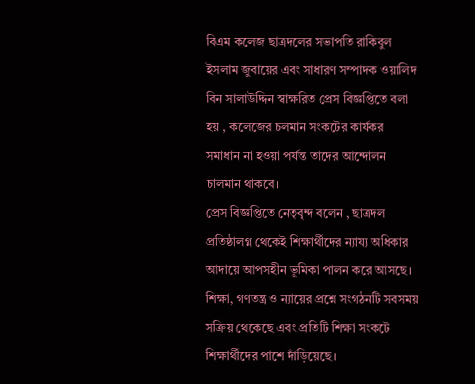বিএম কলেজ ছাত্রদলের সভাপতি রাকিবুল ইসলাম জুবায়ের এবং সাধারণ সম্পাদক ওয়ালিদ বিন সালাউদ্দিন স্বাক্ষরিত প্রেস বিজ্ঞপ্তিতে বলা হয় , কলেজের চলমান সংকটের কার্যকর সমাধান না হওয়া পর্যন্ত তাদের আন্দোলন চালমান থাকবে।
প্রেস বিজ্ঞপ্তিতে নেতৃবৃন্দ বলেন , ছাত্রদল প্রতিষ্ঠালগ্ন থেকেই শিক্ষার্থীদের ন্যায্য অধিকার আদায়ে আপসহীন ভূমিকা পালন করে আসছে। শিক্ষা, গণতন্ত্র ও ন্যায়ের প্রশ্নে সংগঠনটি সবসময় সক্রিয় থেকেছে এবং প্রতিটি শিক্ষা সংকটে শিক্ষার্থীদের পাশে দাঁড়িয়েছে।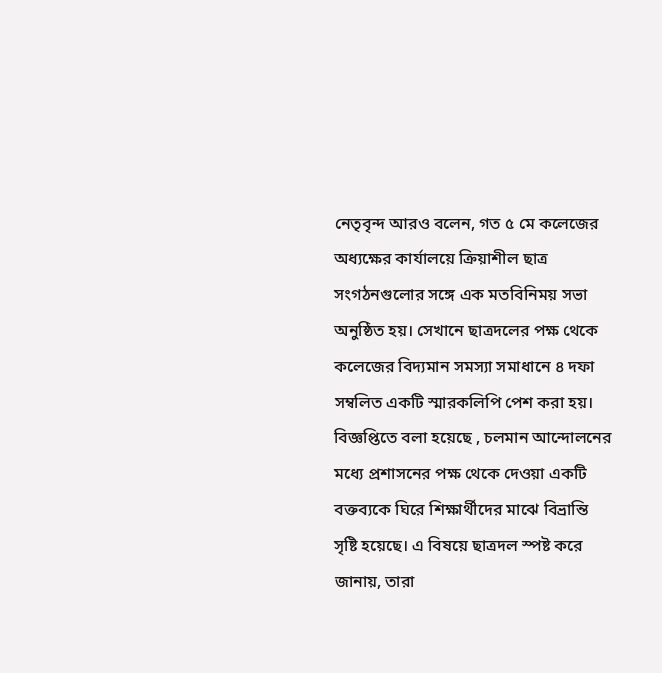নেতৃবৃন্দ আরও বলেন, গত ৫ মে কলেজের অধ্যক্ষের কার্যালয়ে ক্রিয়াশীল ছাত্র সংগঠনগুলোর সঙ্গে এক মতবিনিময় সভা অনুষ্ঠিত হয়। সেখানে ছাত্রদলের পক্ষ থেকে কলেজের বিদ্যমান সমস্যা সমাধানে ৪ দফা সম্বলিত একটি স্মারকলিপি পেশ করা হয়।
বিজ্ঞপ্তিতে বলা হয়েছে , চলমান আন্দোলনের মধ্যে প্রশাসনের পক্ষ থেকে দেওয়া একটি বক্তব্যকে ঘিরে শিক্ষার্থীদের মাঝে বিভ্রান্তি সৃষ্টি হয়েছে। এ বিষয়ে ছাত্রদল স্পষ্ট করে জানায়, তারা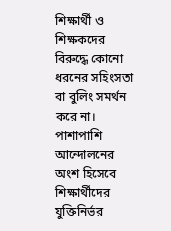শিক্ষার্থী ও শিক্ষকদের বিরুদ্ধে কোনো ধরনের সহিংসতা বা বুলিং সমর্থন করে না। পাশাপাশি আন্দোলনের অংশ হিসেবে শিক্ষার্থীদের যুক্তিনির্ভর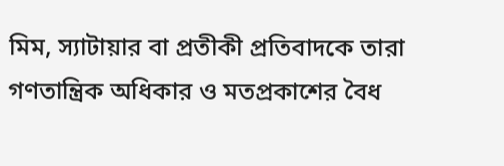মিম, স্যাটায়ার বা প্রতীকী প্রতিবাদকে তারা গণতান্ত্রিক অধিকার ও মতপ্রকাশের বৈধ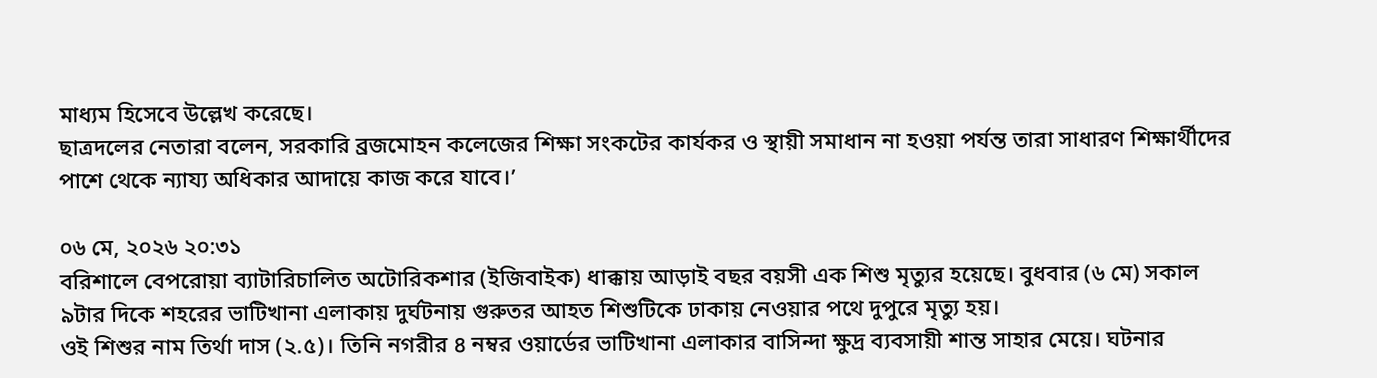মাধ্যম হিসেবে উল্লেখ করেছে।
ছাত্রদলের নেতারা বলেন, সরকারি ব্রজমোহন কলেজের শিক্ষা সংকটের কার্যকর ও স্থায়ী সমাধান না হওয়া পর্যন্ত তারা সাধারণ শিক্ষার্থীদের পাশে থেকে ন্যায্য অধিকার আদায়ে কাজ করে যাবে।’

০৬ মে, ২০২৬ ২০:৩১
বরিশালে বেপরোয়া ব্যাটারিচালিত অটোরিকশার (ইজিবাইক) ধাক্কায় আড়াই বছর বয়সী এক শিশু মৃত্যুর হয়েছে। বুধবার (৬ মে) সকাল ৯টার দিকে শহরের ভাটিখানা এলাকায় দুর্ঘটনায় গুরুতর আহত শিশুটিকে ঢাকায় নেওয়ার পথে দুপুরে মৃত্যু হয়।
ওই শিশুর নাম তির্থা দাস (২.৫)। তিনি নগরীর ৪ নম্বর ওয়ার্ডের ভাটিখানা এলাকার বাসিন্দা ক্ষুদ্র ব্যবসায়ী শান্ত সাহার মেয়ে। ঘটনার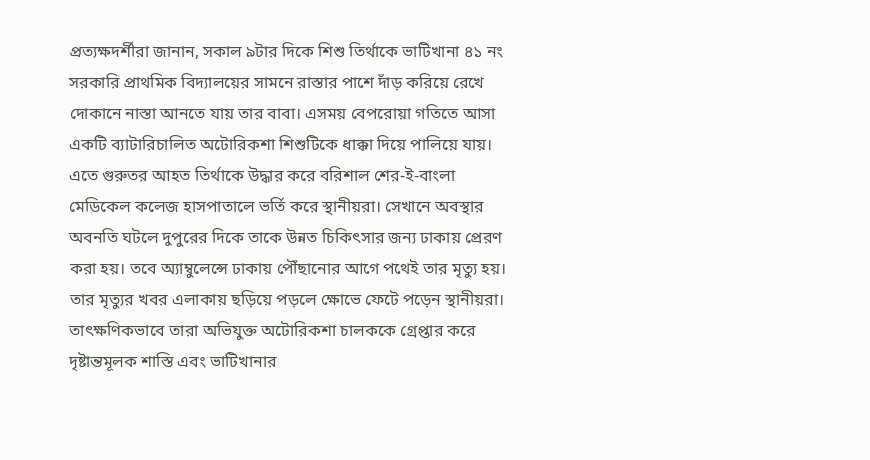প্রত্যক্ষদর্শীরা জানান, সকাল ৯টার দিকে শিশু তির্থাকে ভাটিখানা ৪১ নং সরকারি প্রাথমিক বিদ্যালয়ের সামনে রাস্তার পাশে দাঁড় করিয়ে রেখে দোকানে নাস্তা আনতে যায় তার বাবা। এসময় বেপরোয়া গতিতে আসা একটি ব্যাটারিচালিত অটোরিকশা শিশুটিকে ধাক্কা দিয়ে পালিয়ে যায়।
এতে গুরুতর আহত তির্থাকে উদ্ধার করে বরিশাল শের-ই-বাংলা মেডিকেল কলেজ হাসপাতালে ভর্তি করে স্থানীয়রা। সেখানে অবস্থার অবনতি ঘটলে দুপুরের দিকে তাকে উন্নত চিকিৎসার জন্য ঢাকায় প্রেরণ করা হয়। তবে অ্যাম্বুলেন্সে ঢাকায় পৌঁছানোর আগে পথেই তার মৃত্যু হয়।
তার মৃত্যুর খবর এলাকায় ছড়িয়ে পড়লে ক্ষোভে ফেটে পড়েন স্থানীয়রা। তাৎক্ষণিকভাবে তারা অভিযুক্ত অটোরিকশা চালককে গ্রেপ্তার করে দৃষ্টান্তমূলক শাস্তি এবং ভাটিখানার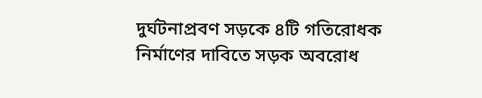দুর্ঘটনাপ্রবণ সড়কে ৪টি গতিরোধক নির্মাণের দাবিতে সড়ক অবরোধ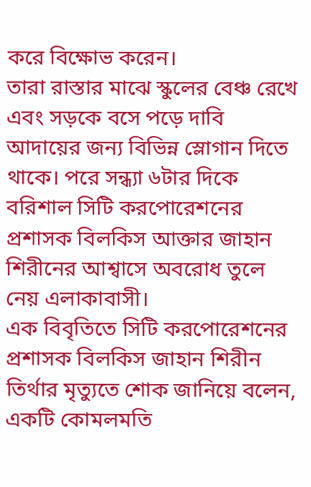করে বিক্ষোভ করেন।
তারা রাস্তার মাঝে স্কুলের বেঞ্চ রেখে এবং সড়কে বসে পড়ে দাবি আদায়ের জন্য বিভিন্ন স্লোগান দিতে থাকে। পরে সন্ধ্যা ৬টার দিকে বরিশাল সিটি করপোরেশনের প্রশাসক বিলকিস আক্তার জাহান শিরীনের আশ্বাসে অবরোধ তুলে নেয় এলাকাবাসী।
এক বিবৃতিতে সিটি করপোরেশনের প্রশাসক বিলকিস জাহান শিরীন তির্থার মৃত্যুতে শোক জানিয়ে বলেন, একটি কোমলমতি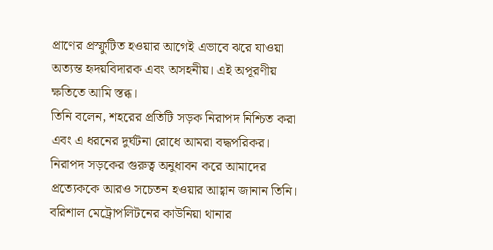প্রাণের প্রস্ফুটিত হওয়ার আগেই এভাবে ঝরে যাওয়া অত্যন্ত হৃদয়বিদারক এবং অসহনীয়। এই অপূরণীয় ক্ষতিতে আমি স্তব্ধ।
তিনি বলেন, শহরের প্রতিটি সড়ক নিরাপদ নিশ্চিত করা এবং এ ধরনের দুর্ঘটনা রোধে আমরা বদ্ধপরিকর। নিরাপদ সড়কের গুরুত্ব অনুধাবন করে আমাদের প্রত্যেককে আরও সচেতন হওয়ার আহ্বান জানান তিনি।
বরিশাল মেট্রোপলিটনের কাউনিয়া থানার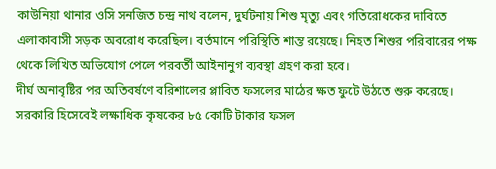কাউনিয়া থানার ওসি সনজিত চন্দ্র নাথ বলেন, দুর্ঘটনায় শিশু মৃত্যু এবং গতিরোধকের দাবিতে এলাকাবাসী সড়ক অবরোধ করেছিল। বর্তমানে পরিস্থিতি শান্ত রয়েছে। নিহত শিশুর পরিবারের পক্ষ থেকে লিখিত অভিযোগ পেলে পরবর্তী আইনানুগ ব্যবস্থা গ্রহণ করা হবে।
দীর্ঘ অনাবৃষ্টির পর অতিবর্ষণে বরিশালের প্লাবিত ফসলের মাঠের ক্ষত ফুটে উঠতে শুরু করেছে। সরকারি হিসেবেই লক্ষাধিক কৃষকের ৮৫ কোটি টাকার ফসল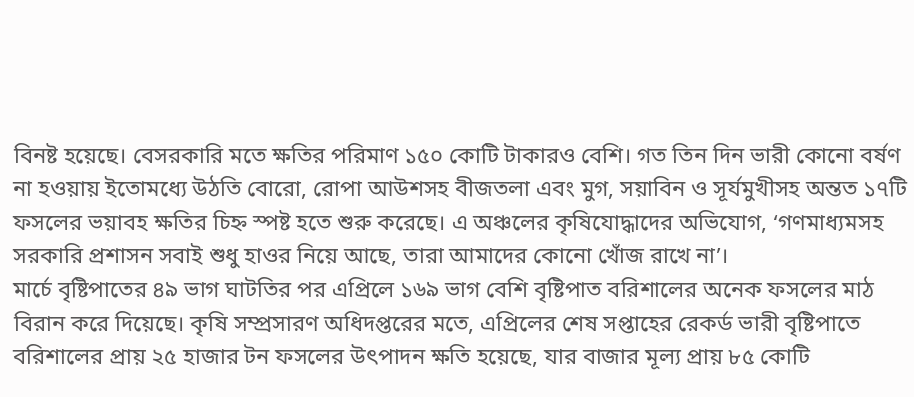বিনষ্ট হয়েছে। বেসরকারি মতে ক্ষতির পরিমাণ ১৫০ কোটি টাকারও বেশি। গত তিন দিন ভারী কোনো বর্ষণ না হওয়ায় ইতোমধ্যে উঠতি বোরো, রোপা আউশসহ বীজতলা এবং মুগ, সয়াবিন ও সূর্যমুখীসহ অন্তত ১৭টি ফসলের ভয়াবহ ক্ষতির চিহ্ন স্পষ্ট হতে শুরু করেছে। এ অঞ্চলের কৃষিযোদ্ধাদের অভিযোগ, ‘গণমাধ্যমসহ সরকারি প্রশাসন সবাই শুধু হাওর নিয়ে আছে, তারা আমাদের কোনো খোঁজ রাখে না’।
মার্চে বৃষ্টিপাতের ৪৯ ভাগ ঘাটতির পর এপ্রিলে ১৬৯ ভাগ বেশি বৃষ্টিপাত বরিশালের অনেক ফসলের মাঠ বিরান করে দিয়েছে। কৃষি সম্প্রসারণ অধিদপ্তরের মতে, এপ্রিলের শেষ সপ্তাহের রেকর্ড ভারী বৃষ্টিপাতে বরিশালের প্রায় ২৫ হাজার টন ফসলের উৎপাদন ক্ষতি হয়েছে, যার বাজার মূল্য প্রায় ৮৫ কোটি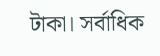টাকা। সর্বাধিক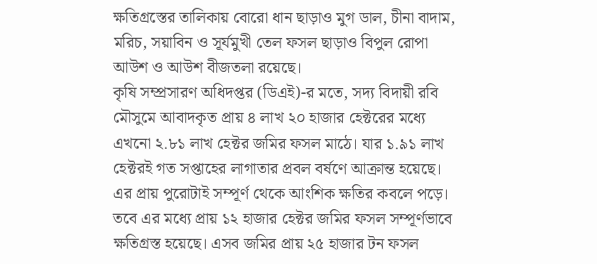ক্ষতিগ্রস্তের তালিকায় বোরো ধান ছাড়াও মুগ ডাল, চীনা বাদাম, মরিচ, সয়াবিন ও সূর্যমুখী তেল ফসল ছাড়াও বিপুল রোপা আউশ ও আউশ বীজতলা রয়েছে।
কৃষি সম্প্রসারণ অধিদপ্তর (ডিএই)-র মতে, সদ্য বিদায়ী রবি মৌসুমে আবাদকৃত প্রায় ৪ লাখ ২০ হাজার হেক্টরের মধ্যে এখনো ২.৮১ লাখ হেক্টর জমির ফসল মাঠে। যার ১.৯১ লাখ হেক্টরই গত সপ্তাহের লাগাতার প্রবল বর্ষণে আক্রান্ত হয়েছে। এর প্রায় পুরোটাই সম্পূর্ণ থেকে আংশিক ক্ষতির কবলে পড়ে। তবে এর মধ্যে প্রায় ১২ হাজার হেক্টর জমির ফসল সম্পূর্ণভাবে ক্ষতিগ্রস্ত হয়েছে। এসব জমির প্রায় ২৫ হাজার টন ফসল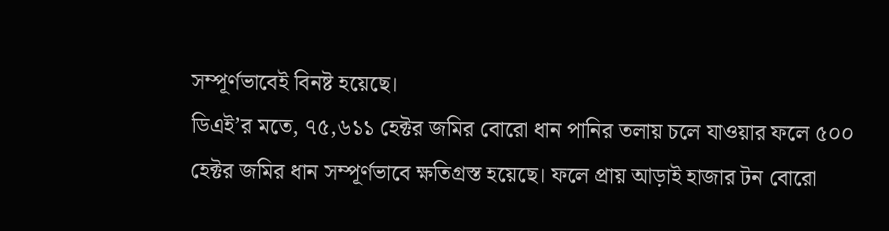সম্পূর্ণভাবেই বিনষ্ট হয়েছে।
ডিএই’র মতে, ৭৫,৬১১ হেক্টর জমির বোরো ধান পানির তলায় চলে যাওয়ার ফলে ৫০০ হেক্টর জমির ধান সম্পূর্ণভাবে ক্ষতিগ্রস্ত হয়েছে। ফলে প্রায় আড়াই হাজার টন বোরো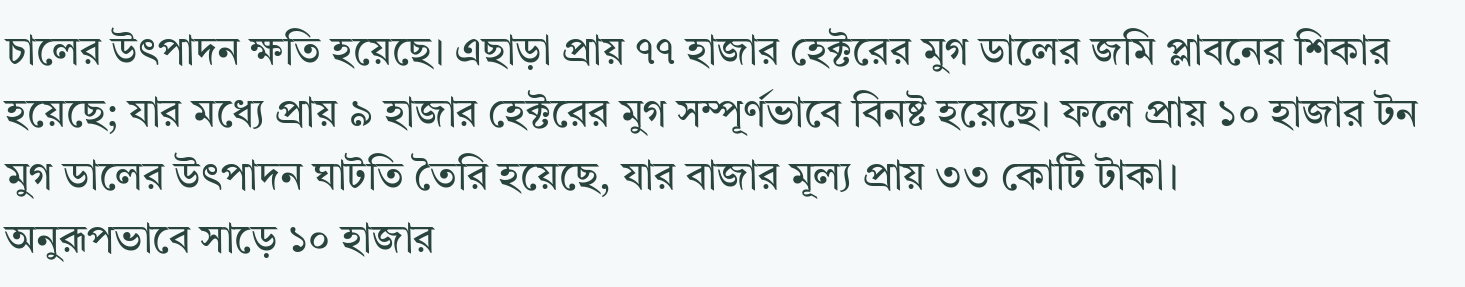চালের উৎপাদন ক্ষতি হয়েছে। এছাড়া প্রায় ৭৭ হাজার হেক্টরের মুগ ডালের জমি প্লাবনের শিকার হয়েছে; যার মধ্যে প্রায় ৯ হাজার হেক্টরের মুগ সম্পূর্ণভাবে বিনষ্ট হয়েছে। ফলে প্রায় ১০ হাজার টন মুগ ডালের উৎপাদন ঘাটতি তৈরি হয়েছে, যার বাজার মূল্য প্রায় ৩৩ কোটি টাকা।
অনুরূপভাবে সাড়ে ১০ হাজার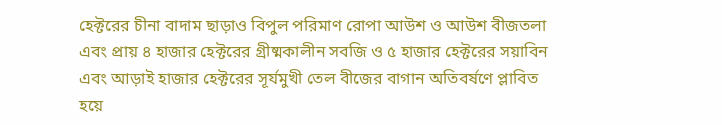হেক্টরের চীনা বাদাম ছাড়াও বিপুল পরিমাণ রোপা আউশ ও আউশ বীজতলা এবং প্রায় ৪ হাজার হেক্টরের গ্রীষ্মকালীন সবজি ও ৫ হাজার হেক্টরের সয়াবিন এবং আড়াই হাজার হেক্টরের সূর্যমুখী তেল বীজের বাগান অতিবর্ষণে প্লাবিত হয়ে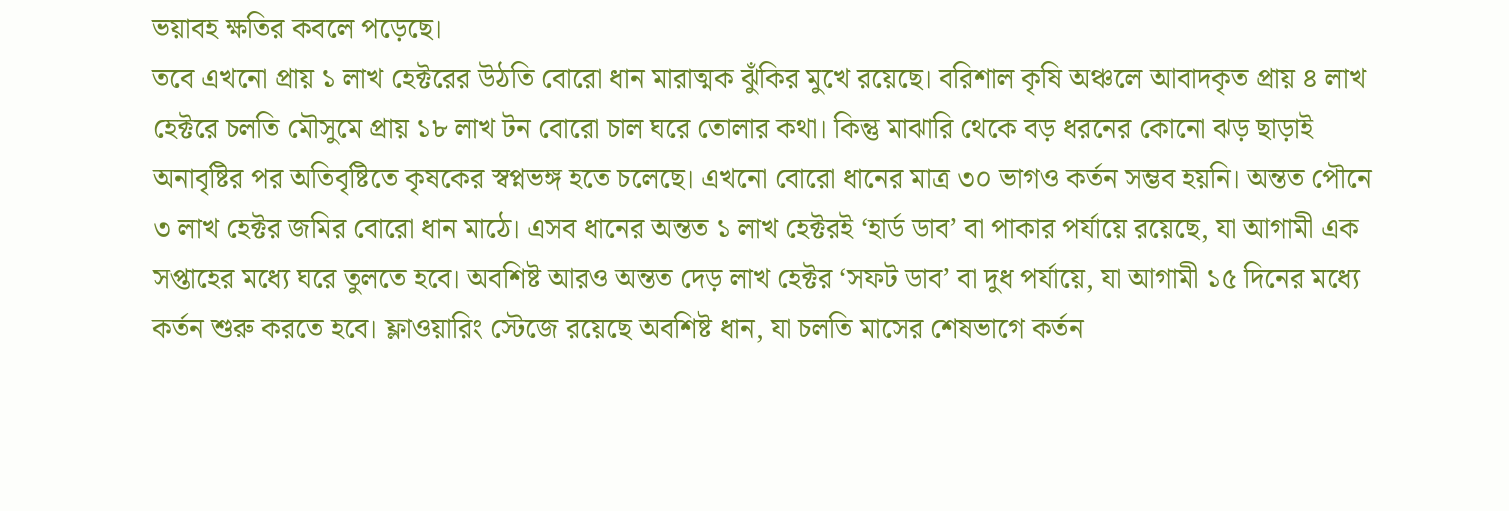ভয়াবহ ক্ষতির কবলে পড়েছে।
তবে এখনো প্রায় ১ লাখ হেক্টরের উঠতি বোরো ধান মারাত্মক ঝুঁকির মুখে রয়েছে। বরিশাল কৃষি অঞ্চলে আবাদকৃত প্রায় ৪ লাখ হেক্টরে চলতি মৌসুমে প্রায় ১৮ লাখ টন বোরো চাল ঘরে তোলার কথা। কিন্তু মাঝারি থেকে বড় ধরনের কোনো ঝড় ছাড়াই অনাবৃষ্টির পর অতিবৃষ্টিতে কৃষকের স্বপ্নভঙ্গ হতে চলেছে। এখনো বোরো ধানের মাত্র ৩০ ভাগও কর্তন সম্ভব হয়নি। অন্তত পৌনে ৩ লাখ হেক্টর জমির বোরো ধান মাঠে। এসব ধানের অন্তত ১ লাখ হেক্টরই ‘হার্ড ডাব’ বা পাকার পর্যায়ে রয়েছে, যা আগামী এক সপ্তাহের মধ্যে ঘরে তুলতে হবে। অবশিষ্ট আরও অন্তত দেড় লাখ হেক্টর ‘সফট ডাব’ বা দুধ পর্যায়ে, যা আগামী ১৫ দিনের মধ্যে কর্তন শুরু করতে হবে। ফ্লাওয়ারিং স্টেজে রয়েছে অবশিষ্ট ধান, যা চলতি মাসের শেষভাগে কর্তন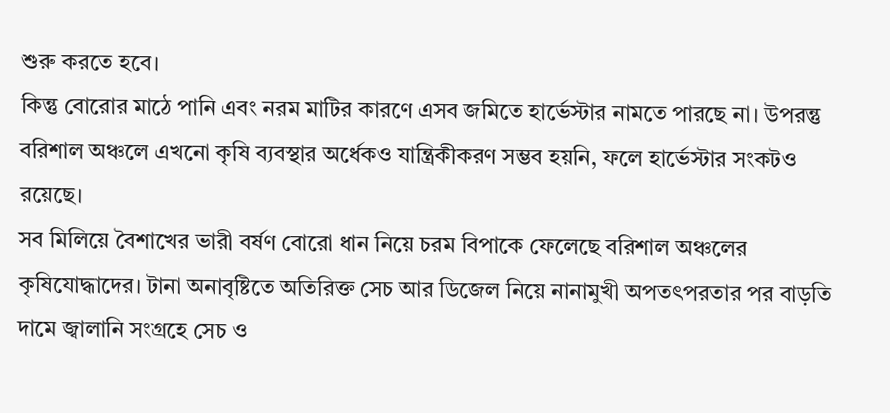শুরু করতে হবে।
কিন্তু বোরোর মাঠে পানি এবং নরম মাটির কারণে এসব জমিতে হার্ভেস্টার নামতে পারছে না। উপরন্তু বরিশাল অঞ্চলে এখনো কৃষি ব্যবস্থার অর্ধেকও যান্ত্রিকীকরণ সম্ভব হয়নি, ফলে হার্ভেস্টার সংকটও রয়েছে।
সব মিলিয়ে বৈশাখের ভারী বর্ষণ বোরো ধান নিয়ে চরম বিপাকে ফেলেছে বরিশাল অঞ্চলের কৃষিযোদ্ধাদের। টানা অনাবৃষ্টিতে অতিরিক্ত সেচ আর ডিজেল নিয়ে নানামুখী অপতৎপরতার পর বাড়তি দামে জ্বালানি সংগ্রহে সেচ ও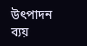উৎপাদন ব্যয়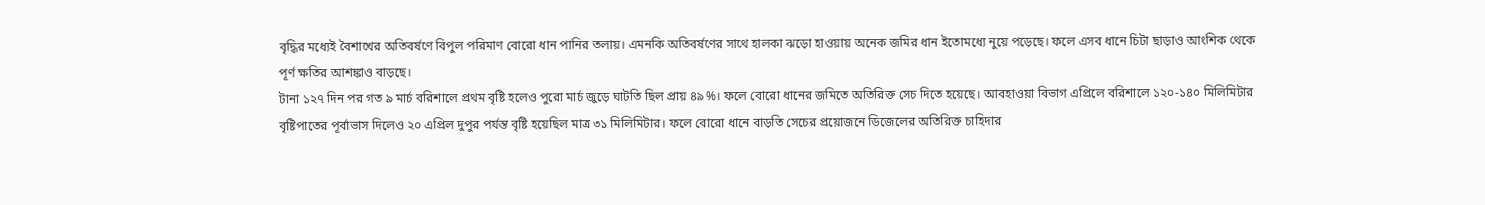বৃদ্ধির মধ্যেই বৈশাখের অতিবর্ষণে বিপুল পরিমাণ বোরো ধান পানির তলায়। এমনকি অতিবর্ষণের সাথে হালকা ঝড়ো হাওয়ায় অনেক জমির ধান ইতোমধ্যে নুয়ে পড়েছে। ফলে এসব ধানে চিটা ছাড়াও আংশিক থেকে পূর্ণ ক্ষতির আশঙ্কাও বাড়ছে।
টানা ১২৭ দিন পর গত ৯ মার্চ বরিশালে প্রথম বৃষ্টি হলেও পুরো মার্চ জুড়ে ঘাটতি ছিল প্রায় ৪৯%। ফলে বোরো ধানের জমিতে অতিরিক্ত সেচ দিতে হয়েছে। আবহাওয়া বিভাগ এপ্রিলে বরিশালে ১২০-১৪০ মিলিমিটার বৃষ্টিপাতের পূর্বাভাস দিলেও ২০ এপ্রিল দুপুর পর্যন্ত বৃষ্টি হয়েছিল মাত্র ৩১ মিলিমিটার। ফলে বোরো ধানে বাড়তি সেচের প্রয়োজনে ডিজেলের অতিরিক্ত চাহিদার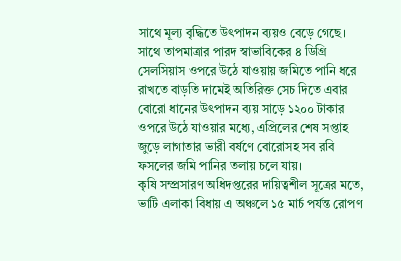সাথে মূল্য বৃদ্ধিতে উৎপাদন ব্যয়ও বেড়ে গেছে। সাথে তাপমাত্রার পারদ স্বাভাবিকের ৪ ডিগ্রি সেলসিয়াস ওপরে উঠে যাওয়ায় জমিতে পানি ধরে রাখতে বাড়তি দামেই অতিরিক্ত সেচ দিতে এবার বোরো ধানের উৎপাদন ব্যয় সাড়ে ১২০০ টাকার ওপরে উঠে যাওয়ার মধ্যে, এপ্রিলের শেষ সপ্তাহ জুড়ে লাগাতার ভারী বর্ষণে বোরোসহ সব রবি ফসলের জমি পানির তলায় চলে যায়।
কৃষি সম্প্রসারণ অধিদপ্তরের দায়িত্বশীল সূত্রের মতে, ভাটি এলাকা বিধায় এ অঞ্চলে ১৫ মার্চ পর্যন্ত রোপণ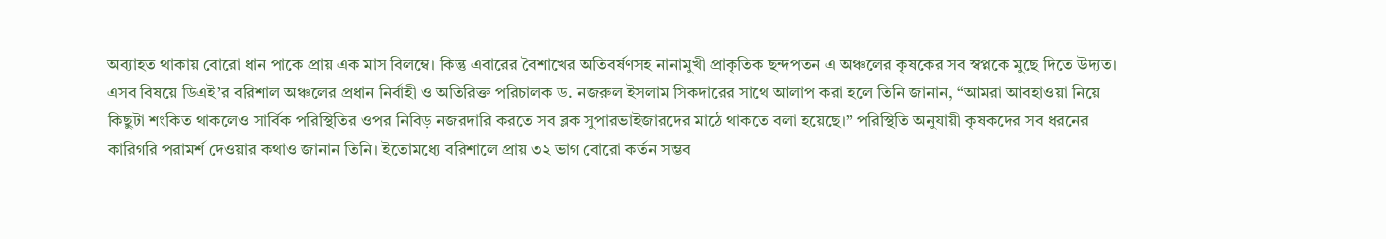অব্যাহত থাকায় বোরো ধান পাকে প্রায় এক মাস বিলম্বে। কিন্তু এবারের বৈশাখের অতিবর্ষণসহ নানামুখী প্রাকৃতিক ছন্দপতন এ অঞ্চলের কৃষকের সব স্বপ্নকে মুছে দিতে উদ্যত।
এসব বিষয়ে ডিএই’র বরিশাল অঞ্চলের প্রধান নির্বাহী ও অতিরিক্ত পরিচালক ড. নজরুল ইসলাম সিকদারের সাথে আলাপ করা হলে তিনি জানান, “আমরা আবহাওয়া নিয়ে কিছুটা শংকিত থাকলেও সার্বিক পরিস্থিতির ওপর নিবিড় নজরদারি করতে সব ব্লক সুপারভাইজারদের মাঠে থাকতে বলা হয়েছে।” পরিস্থিতি অনুযায়ী কৃষকদের সব ধরনের কারিগরি পরামর্শ দেওয়ার কথাও জানান তিনি। ইতোমধ্যে বরিশালে প্রায় ৩২ ভাগ বোরো কর্তন সম্ভব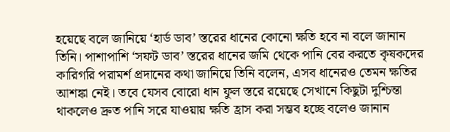হয়েছে বলে জানিয়ে ‘হার্ড ডাব’ স্তরের ধানের কোনো ক্ষতি হবে না বলে জানান তিনি। পাশাপাশি ‘সফট ডাব’ স্তরের ধানের জমি থেকে পানি বের করতে কৃষকদের কারিগরি পরামর্শ প্রদানের কথা জানিয়ে তিনি বলেন, এসব ধানেরও তেমন ক্ষতির আশঙ্কা নেই। তবে যেসব বোরো ধান ফুল স্তরে রয়েছে সেখানে কিছুটা দুশ্চিন্তা থাকলেও দ্রুত পানি সরে যাওয়ায় ক্ষতি হ্রাস করা সম্ভব হচ্ছে বলেও জানান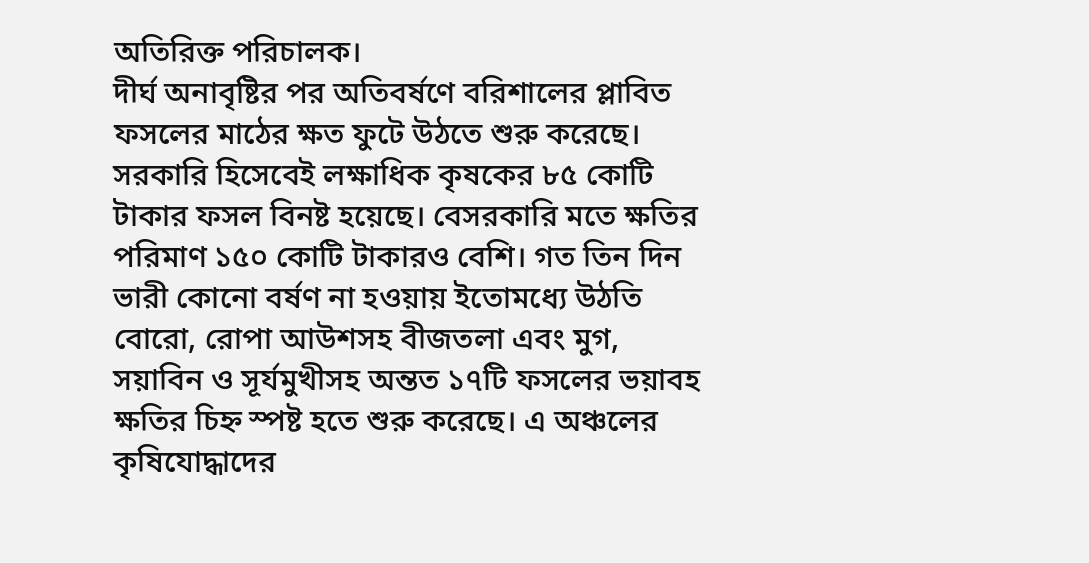অতিরিক্ত পরিচালক।
দীর্ঘ অনাবৃষ্টির পর অতিবর্ষণে বরিশালের প্লাবিত ফসলের মাঠের ক্ষত ফুটে উঠতে শুরু করেছে। সরকারি হিসেবেই লক্ষাধিক কৃষকের ৮৫ কোটি টাকার ফসল বিনষ্ট হয়েছে। বেসরকারি মতে ক্ষতির পরিমাণ ১৫০ কোটি টাকারও বেশি। গত তিন দিন ভারী কোনো বর্ষণ না হওয়ায় ইতোমধ্যে উঠতি বোরো, রোপা আউশসহ বীজতলা এবং মুগ, সয়াবিন ও সূর্যমুখীসহ অন্তত ১৭টি ফসলের ভয়াবহ ক্ষতির চিহ্ন স্পষ্ট হতে শুরু করেছে। এ অঞ্চলের কৃষিযোদ্ধাদের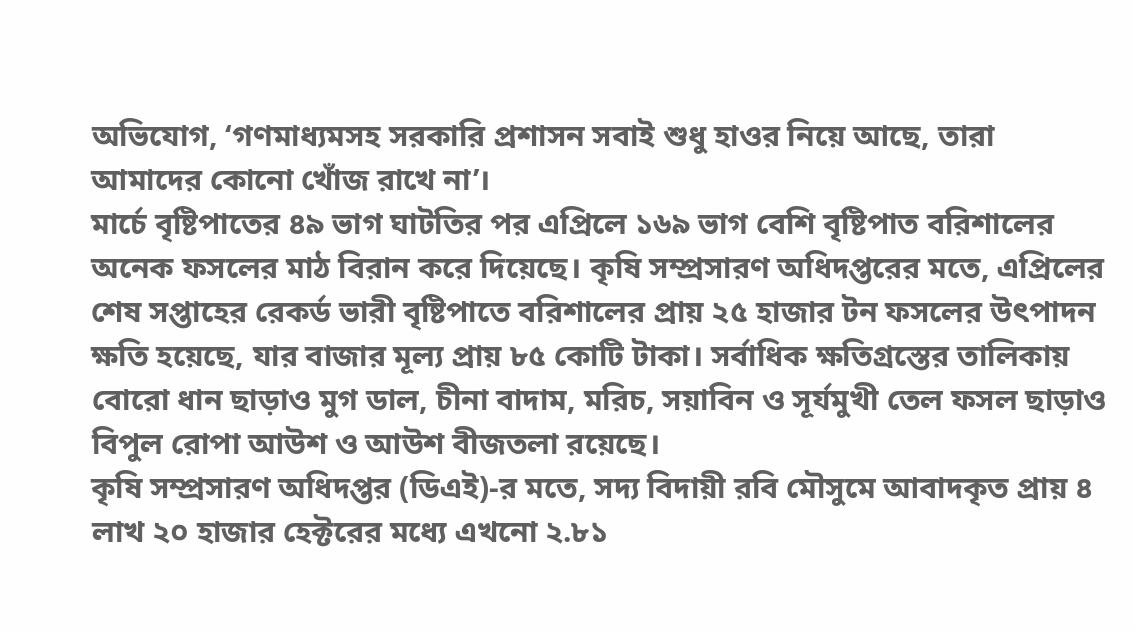অভিযোগ, ‘গণমাধ্যমসহ সরকারি প্রশাসন সবাই শুধু হাওর নিয়ে আছে, তারা আমাদের কোনো খোঁজ রাখে না’।
মার্চে বৃষ্টিপাতের ৪৯ ভাগ ঘাটতির পর এপ্রিলে ১৬৯ ভাগ বেশি বৃষ্টিপাত বরিশালের অনেক ফসলের মাঠ বিরান করে দিয়েছে। কৃষি সম্প্রসারণ অধিদপ্তরের মতে, এপ্রিলের শেষ সপ্তাহের রেকর্ড ভারী বৃষ্টিপাতে বরিশালের প্রায় ২৫ হাজার টন ফসলের উৎপাদন ক্ষতি হয়েছে, যার বাজার মূল্য প্রায় ৮৫ কোটি টাকা। সর্বাধিক ক্ষতিগ্রস্তের তালিকায় বোরো ধান ছাড়াও মুগ ডাল, চীনা বাদাম, মরিচ, সয়াবিন ও সূর্যমুখী তেল ফসল ছাড়াও বিপুল রোপা আউশ ও আউশ বীজতলা রয়েছে।
কৃষি সম্প্রসারণ অধিদপ্তর (ডিএই)-র মতে, সদ্য বিদায়ী রবি মৌসুমে আবাদকৃত প্রায় ৪ লাখ ২০ হাজার হেক্টরের মধ্যে এখনো ২.৮১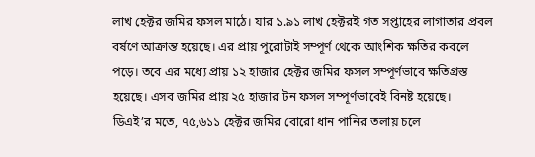লাখ হেক্টর জমির ফসল মাঠে। যার ১.৯১ লাখ হেক্টরই গত সপ্তাহের লাগাতার প্রবল বর্ষণে আক্রান্ত হয়েছে। এর প্রায় পুরোটাই সম্পূর্ণ থেকে আংশিক ক্ষতির কবলে পড়ে। তবে এর মধ্যে প্রায় ১২ হাজার হেক্টর জমির ফসল সম্পূর্ণভাবে ক্ষতিগ্রস্ত হয়েছে। এসব জমির প্রায় ২৫ হাজার টন ফসল সম্পূর্ণভাবেই বিনষ্ট হয়েছে।
ডিএই’র মতে, ৭৫,৬১১ হেক্টর জমির বোরো ধান পানির তলায় চলে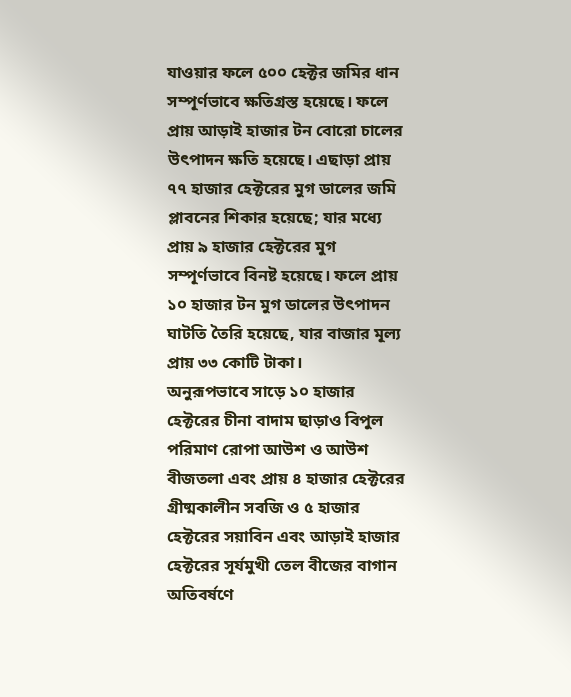যাওয়ার ফলে ৫০০ হেক্টর জমির ধান সম্পূর্ণভাবে ক্ষতিগ্রস্ত হয়েছে। ফলে প্রায় আড়াই হাজার টন বোরো চালের উৎপাদন ক্ষতি হয়েছে। এছাড়া প্রায় ৭৭ হাজার হেক্টরের মুগ ডালের জমি প্লাবনের শিকার হয়েছে; যার মধ্যে প্রায় ৯ হাজার হেক্টরের মুগ সম্পূর্ণভাবে বিনষ্ট হয়েছে। ফলে প্রায় ১০ হাজার টন মুগ ডালের উৎপাদন ঘাটতি তৈরি হয়েছে, যার বাজার মূল্য প্রায় ৩৩ কোটি টাকা।
অনুরূপভাবে সাড়ে ১০ হাজার হেক্টরের চীনা বাদাম ছাড়াও বিপুল পরিমাণ রোপা আউশ ও আউশ বীজতলা এবং প্রায় ৪ হাজার হেক্টরের গ্রীষ্মকালীন সবজি ও ৫ হাজার হেক্টরের সয়াবিন এবং আড়াই হাজার হেক্টরের সূর্যমুখী তেল বীজের বাগান অতিবর্ষণে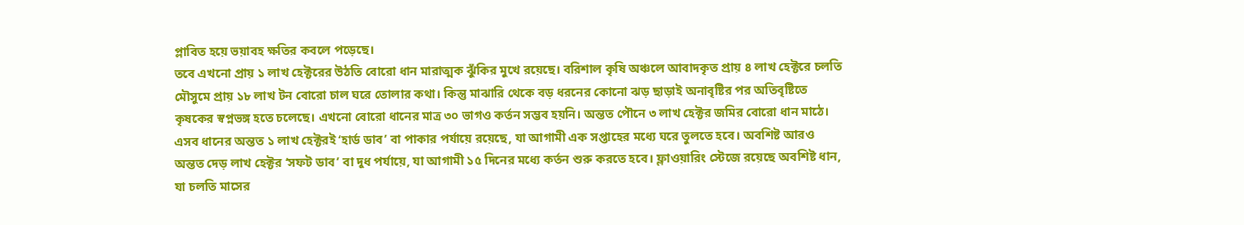প্লাবিত হয়ে ভয়াবহ ক্ষতির কবলে পড়েছে।
তবে এখনো প্রায় ১ লাখ হেক্টরের উঠতি বোরো ধান মারাত্মক ঝুঁকির মুখে রয়েছে। বরিশাল কৃষি অঞ্চলে আবাদকৃত প্রায় ৪ লাখ হেক্টরে চলতি মৌসুমে প্রায় ১৮ লাখ টন বোরো চাল ঘরে তোলার কথা। কিন্তু মাঝারি থেকে বড় ধরনের কোনো ঝড় ছাড়াই অনাবৃষ্টির পর অতিবৃষ্টিতে কৃষকের স্বপ্নভঙ্গ হতে চলেছে। এখনো বোরো ধানের মাত্র ৩০ ভাগও কর্তন সম্ভব হয়নি। অন্তত পৌনে ৩ লাখ হেক্টর জমির বোরো ধান মাঠে। এসব ধানের অন্তত ১ লাখ হেক্টরই ‘হার্ড ডাব’ বা পাকার পর্যায়ে রয়েছে, যা আগামী এক সপ্তাহের মধ্যে ঘরে তুলতে হবে। অবশিষ্ট আরও অন্তত দেড় লাখ হেক্টর ‘সফট ডাব’ বা দুধ পর্যায়ে, যা আগামী ১৫ দিনের মধ্যে কর্তন শুরু করতে হবে। ফ্লাওয়ারিং স্টেজে রয়েছে অবশিষ্ট ধান, যা চলতি মাসের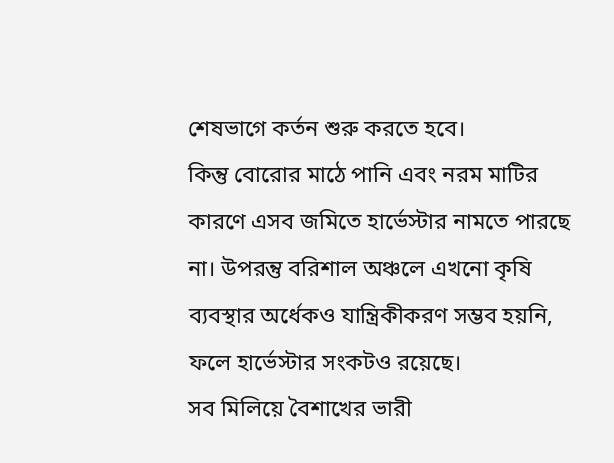শেষভাগে কর্তন শুরু করতে হবে।
কিন্তু বোরোর মাঠে পানি এবং নরম মাটির কারণে এসব জমিতে হার্ভেস্টার নামতে পারছে না। উপরন্তু বরিশাল অঞ্চলে এখনো কৃষি ব্যবস্থার অর্ধেকও যান্ত্রিকীকরণ সম্ভব হয়নি, ফলে হার্ভেস্টার সংকটও রয়েছে।
সব মিলিয়ে বৈশাখের ভারী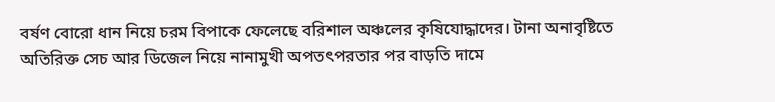বর্ষণ বোরো ধান নিয়ে চরম বিপাকে ফেলেছে বরিশাল অঞ্চলের কৃষিযোদ্ধাদের। টানা অনাবৃষ্টিতে অতিরিক্ত সেচ আর ডিজেল নিয়ে নানামুখী অপতৎপরতার পর বাড়তি দামে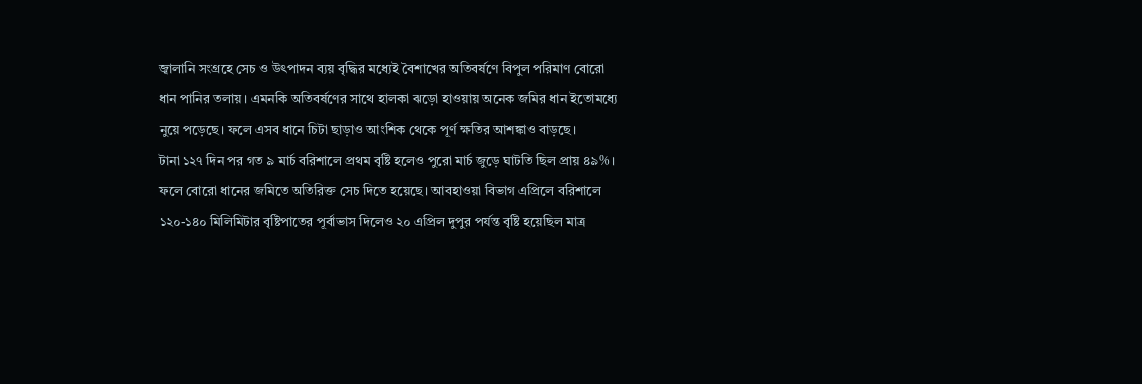জ্বালানি সংগ্রহে সেচ ও উৎপাদন ব্যয় বৃদ্ধির মধ্যেই বৈশাখের অতিবর্ষণে বিপুল পরিমাণ বোরো ধান পানির তলায়। এমনকি অতিবর্ষণের সাথে হালকা ঝড়ো হাওয়ায় অনেক জমির ধান ইতোমধ্যে নুয়ে পড়েছে। ফলে এসব ধানে চিটা ছাড়াও আংশিক থেকে পূর্ণ ক্ষতির আশঙ্কাও বাড়ছে।
টানা ১২৭ দিন পর গত ৯ মার্চ বরিশালে প্রথম বৃষ্টি হলেও পুরো মার্চ জুড়ে ঘাটতি ছিল প্রায় ৪৯%। ফলে বোরো ধানের জমিতে অতিরিক্ত সেচ দিতে হয়েছে। আবহাওয়া বিভাগ এপ্রিলে বরিশালে ১২০-১৪০ মিলিমিটার বৃষ্টিপাতের পূর্বাভাস দিলেও ২০ এপ্রিল দুপুর পর্যন্ত বৃষ্টি হয়েছিল মাত্র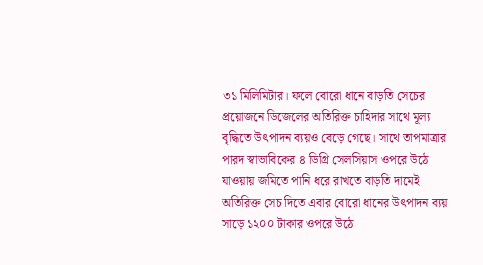৩১ মিলিমিটার। ফলে বোরো ধানে বাড়তি সেচের প্রয়োজনে ডিজেলের অতিরিক্ত চাহিদার সাথে মূল্য বৃদ্ধিতে উৎপাদন ব্যয়ও বেড়ে গেছে। সাথে তাপমাত্রার পারদ স্বাভাবিকের ৪ ডিগ্রি সেলসিয়াস ওপরে উঠে যাওয়ায় জমিতে পানি ধরে রাখতে বাড়তি দামেই অতিরিক্ত সেচ দিতে এবার বোরো ধানের উৎপাদন ব্যয় সাড়ে ১২০০ টাকার ওপরে উঠে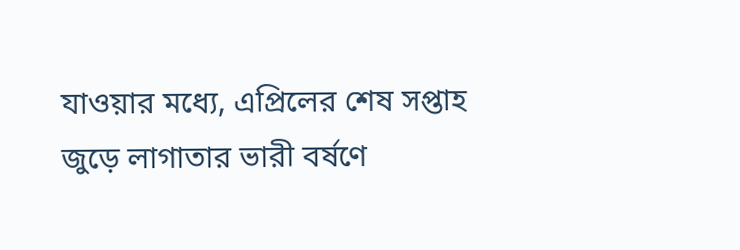যাওয়ার মধ্যে, এপ্রিলের শেষ সপ্তাহ জুড়ে লাগাতার ভারী বর্ষণে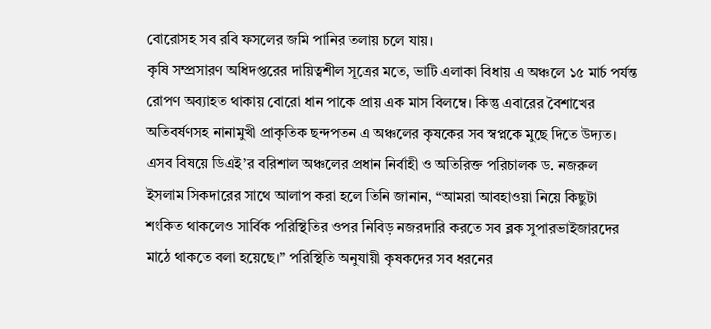বোরোসহ সব রবি ফসলের জমি পানির তলায় চলে যায়।
কৃষি সম্প্রসারণ অধিদপ্তরের দায়িত্বশীল সূত্রের মতে, ভাটি এলাকা বিধায় এ অঞ্চলে ১৫ মার্চ পর্যন্ত রোপণ অব্যাহত থাকায় বোরো ধান পাকে প্রায় এক মাস বিলম্বে। কিন্তু এবারের বৈশাখের অতিবর্ষণসহ নানামুখী প্রাকৃতিক ছন্দপতন এ অঞ্চলের কৃষকের সব স্বপ্নকে মুছে দিতে উদ্যত।
এসব বিষয়ে ডিএই’র বরিশাল অঞ্চলের প্রধান নির্বাহী ও অতিরিক্ত পরিচালক ড. নজরুল ইসলাম সিকদারের সাথে আলাপ করা হলে তিনি জানান, “আমরা আবহাওয়া নিয়ে কিছুটা শংকিত থাকলেও সার্বিক পরিস্থিতির ওপর নিবিড় নজরদারি করতে সব ব্লক সুপারভাইজারদের মাঠে থাকতে বলা হয়েছে।” পরিস্থিতি অনুযায়ী কৃষকদের সব ধরনের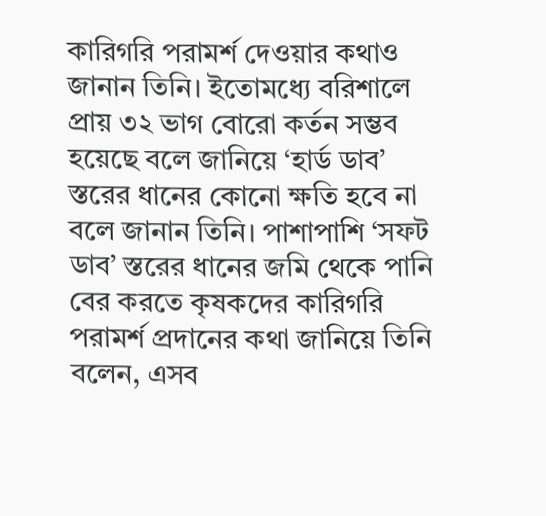কারিগরি পরামর্শ দেওয়ার কথাও জানান তিনি। ইতোমধ্যে বরিশালে প্রায় ৩২ ভাগ বোরো কর্তন সম্ভব হয়েছে বলে জানিয়ে ‘হার্ড ডাব’ স্তরের ধানের কোনো ক্ষতি হবে না বলে জানান তিনি। পাশাপাশি ‘সফট ডাব’ স্তরের ধানের জমি থেকে পানি বের করতে কৃষকদের কারিগরি পরামর্শ প্রদানের কথা জানিয়ে তিনি বলেন, এসব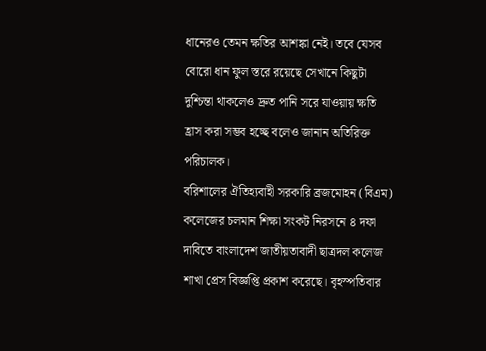ধানেরও তেমন ক্ষতির আশঙ্কা নেই। তবে যেসব বোরো ধান ফুল স্তরে রয়েছে সেখানে কিছুটা দুশ্চিন্তা থাকলেও দ্রুত পানি সরে যাওয়ায় ক্ষতি হ্রাস করা সম্ভব হচ্ছে বলেও জানান অতিরিক্ত পরিচালক।
বরিশালের ঐতিহ্যবাহী সরকারি ব্রজমোহন (বিএম) কলেজের চলমান শিক্ষা সংকট নিরসনে ৪ দফা দাবিতে বাংলাদেশ জাতীয়তাবাদী ছাত্রদল কলেজ শাখা প্রেস বিজ্ঞপ্তি প্রকাশ করেছে। বৃহস্পতিবার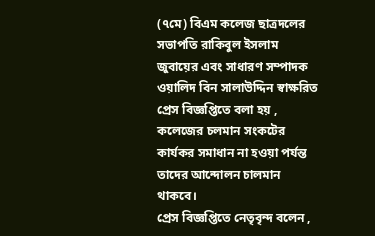(৭মে) বিএম কলেজ ছাত্রদলের সভাপতি রাকিবুল ইসলাম জুবায়ের এবং সাধারণ সম্পাদক ওয়ালিদ বিন সালাউদ্দিন স্বাক্ষরিত প্রেস বিজ্ঞপ্তিতে বলা হয় , কলেজের চলমান সংকটের কার্যকর সমাধান না হওয়া পর্যন্ত তাদের আন্দোলন চালমান থাকবে।
প্রেস বিজ্ঞপ্তিতে নেতৃবৃন্দ বলেন ,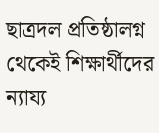ছাত্রদল প্রতিষ্ঠালগ্ন থেকেই শিক্ষার্থীদের ন্যায্য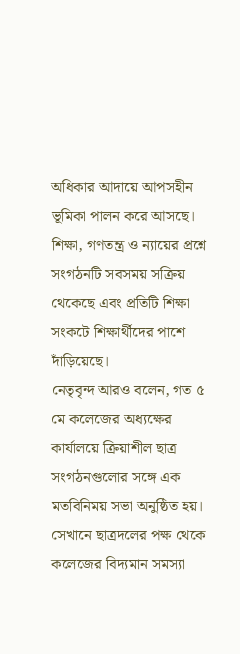অধিকার আদায়ে আপসহীন ভূমিকা পালন করে আসছে। শিক্ষা, গণতন্ত্র ও ন্যায়ের প্রশ্নে সংগঠনটি সবসময় সক্রিয় থেকেছে এবং প্রতিটি শিক্ষা সংকটে শিক্ষার্থীদের পাশে দাঁড়িয়েছে।
নেতৃবৃন্দ আরও বলেন, গত ৫ মে কলেজের অধ্যক্ষের কার্যালয়ে ক্রিয়াশীল ছাত্র সংগঠনগুলোর সঙ্গে এক মতবিনিময় সভা অনুষ্ঠিত হয়। সেখানে ছাত্রদলের পক্ষ থেকে কলেজের বিদ্যমান সমস্যা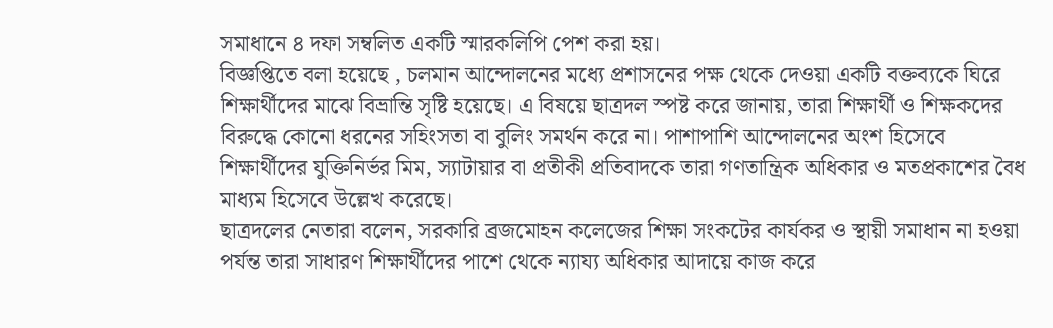সমাধানে ৪ দফা সম্বলিত একটি স্মারকলিপি পেশ করা হয়।
বিজ্ঞপ্তিতে বলা হয়েছে , চলমান আন্দোলনের মধ্যে প্রশাসনের পক্ষ থেকে দেওয়া একটি বক্তব্যকে ঘিরে শিক্ষার্থীদের মাঝে বিভ্রান্তি সৃষ্টি হয়েছে। এ বিষয়ে ছাত্রদল স্পষ্ট করে জানায়, তারা শিক্ষার্থী ও শিক্ষকদের বিরুদ্ধে কোনো ধরনের সহিংসতা বা বুলিং সমর্থন করে না। পাশাপাশি আন্দোলনের অংশ হিসেবে শিক্ষার্থীদের যুক্তিনির্ভর মিম, স্যাটায়ার বা প্রতীকী প্রতিবাদকে তারা গণতান্ত্রিক অধিকার ও মতপ্রকাশের বৈধ মাধ্যম হিসেবে উল্লেখ করেছে।
ছাত্রদলের নেতারা বলেন, সরকারি ব্রজমোহন কলেজের শিক্ষা সংকটের কার্যকর ও স্থায়ী সমাধান না হওয়া পর্যন্ত তারা সাধারণ শিক্ষার্থীদের পাশে থেকে ন্যায্য অধিকার আদায়ে কাজ করে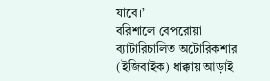যাবে।’
বরিশালে বেপরোয়া ব্যাটারিচালিত অটোরিকশার (ইজিবাইক) ধাক্কায় আড়াই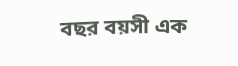বছর বয়সী এক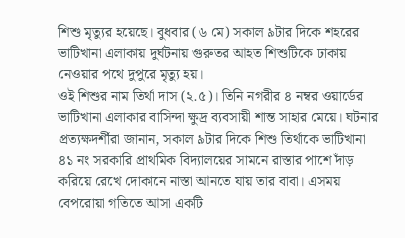শিশু মৃত্যুর হয়েছে। বুধবার (৬ মে) সকাল ৯টার দিকে শহরের ভাটিখানা এলাকায় দুর্ঘটনায় গুরুতর আহত শিশুটিকে ঢাকায় নেওয়ার পথে দুপুরে মৃত্যু হয়।
ওই শিশুর নাম তির্থা দাস (২.৫)। তিনি নগরীর ৪ নম্বর ওয়ার্ডের ভাটিখানা এলাকার বাসিন্দা ক্ষুদ্র ব্যবসায়ী শান্ত সাহার মেয়ে। ঘটনার প্রত্যক্ষদর্শীরা জানান, সকাল ৯টার দিকে শিশু তির্থাকে ভাটিখানা ৪১ নং সরকারি প্রাথমিক বিদ্যালয়ের সামনে রাস্তার পাশে দাঁড় করিয়ে রেখে দোকানে নাস্তা আনতে যায় তার বাবা। এসময় বেপরোয়া গতিতে আসা একটি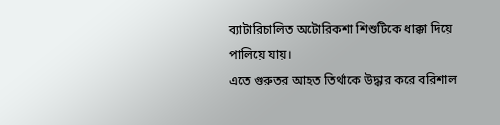ব্যাটারিচালিত অটোরিকশা শিশুটিকে ধাক্কা দিয়ে পালিয়ে যায়।
এতে গুরুতর আহত তির্থাকে উদ্ধার করে বরিশাল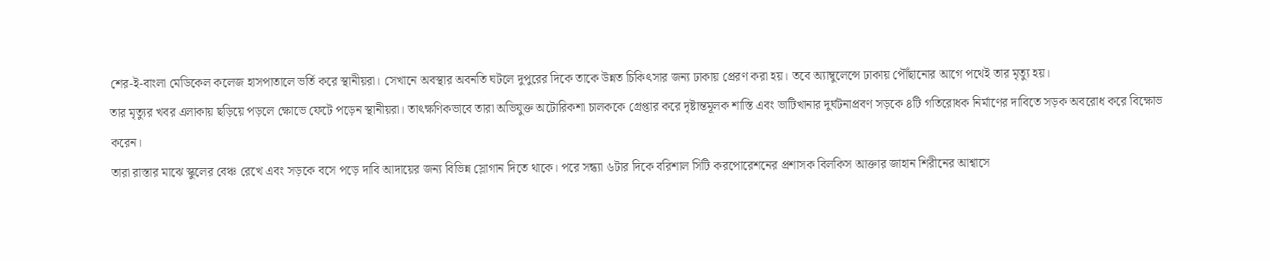শের-ই-বাংলা মেডিকেল কলেজ হাসপাতালে ভর্তি করে স্থানীয়রা। সেখানে অবস্থার অবনতি ঘটলে দুপুরের দিকে তাকে উন্নত চিকিৎসার জন্য ঢাকায় প্রেরণ করা হয়। তবে অ্যাম্বুলেন্সে ঢাকায় পৌঁছানোর আগে পথেই তার মৃত্যু হয়।
তার মৃত্যুর খবর এলাকায় ছড়িয়ে পড়লে ক্ষোভে ফেটে পড়েন স্থানীয়রা। তাৎক্ষণিকভাবে তারা অভিযুক্ত অটোরিকশা চালককে গ্রেপ্তার করে দৃষ্টান্তমূলক শাস্তি এবং ভাটিখানার দুর্ঘটনাপ্রবণ সড়কে ৪টি গতিরোধক নির্মাণের দাবিতে সড়ক অবরোধ করে বিক্ষোভ করেন।
তারা রাস্তার মাঝে স্কুলের বেঞ্চ রেখে এবং সড়কে বসে পড়ে দাবি আদায়ের জন্য বিভিন্ন স্লোগান দিতে থাকে। পরে সন্ধ্যা ৬টার দিকে বরিশাল সিটি করপোরেশনের প্রশাসক বিলকিস আক্তার জাহান শিরীনের আশ্বাসে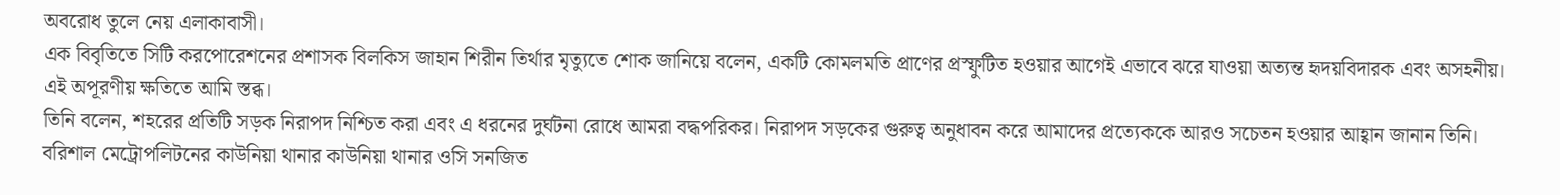অবরোধ তুলে নেয় এলাকাবাসী।
এক বিবৃতিতে সিটি করপোরেশনের প্রশাসক বিলকিস জাহান শিরীন তির্থার মৃত্যুতে শোক জানিয়ে বলেন, একটি কোমলমতি প্রাণের প্রস্ফুটিত হওয়ার আগেই এভাবে ঝরে যাওয়া অত্যন্ত হৃদয়বিদারক এবং অসহনীয়। এই অপূরণীয় ক্ষতিতে আমি স্তব্ধ।
তিনি বলেন, শহরের প্রতিটি সড়ক নিরাপদ নিশ্চিত করা এবং এ ধরনের দুর্ঘটনা রোধে আমরা বদ্ধপরিকর। নিরাপদ সড়কের গুরুত্ব অনুধাবন করে আমাদের প্রত্যেককে আরও সচেতন হওয়ার আহ্বান জানান তিনি।
বরিশাল মেট্রোপলিটনের কাউনিয়া থানার কাউনিয়া থানার ওসি সনজিত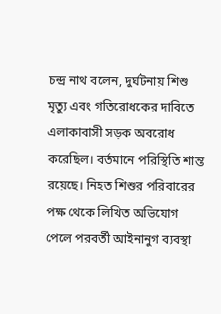চন্দ্র নাথ বলেন, দুর্ঘটনায় শিশু মৃত্যু এবং গতিরোধকের দাবিতে এলাকাবাসী সড়ক অবরোধ করেছিল। বর্তমানে পরিস্থিতি শান্ত রয়েছে। নিহত শিশুর পরিবারের পক্ষ থেকে লিখিত অভিযোগ পেলে পরবর্তী আইনানুগ ব্যবস্থা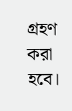গ্রহণ করা হবে।